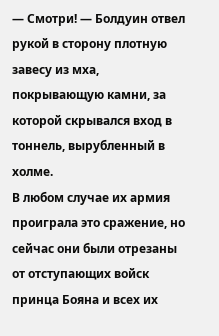— Смотри! — Болдуин отвел рукой в сторону плотную завесу из мха, покрывающую камни, за которой скрывался вход в тоннель, вырубленный в холме.
В любом случае их армия проиграла это сражение, но сейчас они были отрезаны от отступающих войск принца Бояна и всех их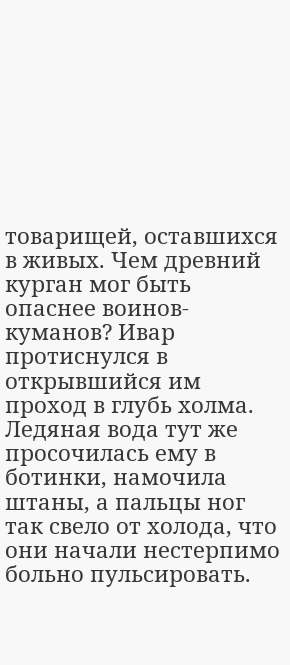товарищей, оставшихся в живых. Чем древний курган мог быть опаснее воинов-куманов? Ивар протиснулся в открывшийся им проход в глубь холма. Ледяная вода тут же просочилась ему в ботинки, намочила штаны, а пальцы ног так свело от холода, что они начали нестерпимо больно пульсировать.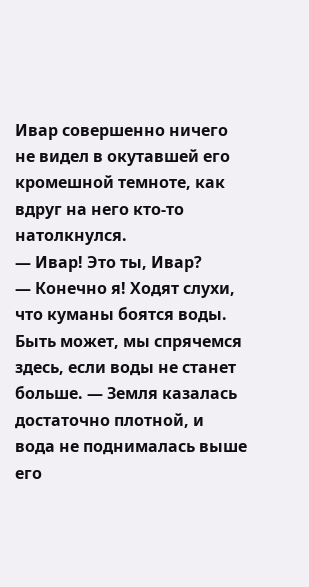Ивар совершенно ничего не видел в окутавшей его кромешной темноте, как вдруг на него кто-то натолкнулся.
— Ивар! Это ты, Ивар?
— Конечно я! Ходят слухи, что куманы боятся воды. Быть может, мы спрячемся здесь, если воды не станет больше. — Земля казалась достаточно плотной, и вода не поднималась выше его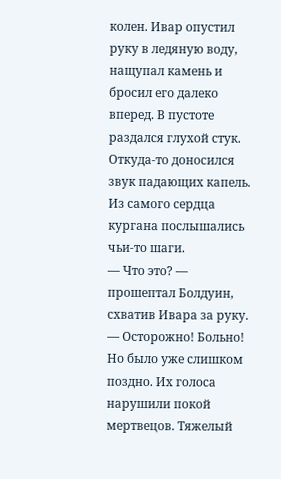колен. Ивар опустил руку в ледяную воду, нащупал камень и бросил его далеко вперед. В пустоте раздался глухой стук. Откуда-то доносился звук падающих капель.
Из самого сердца кургана послышались чьи-то шаги.
— Что это? — прошептал Болдуин, схватив Ивара за руку.
— Осторожно! Больно!
Но было уже слишком поздно. Их голоса нарушили покой мертвецов. Тяжелый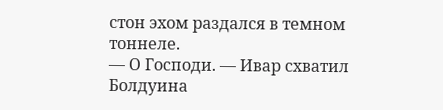стон эхом раздался в темном тоннеле.
— О Господи. — Ивар схватил Болдуина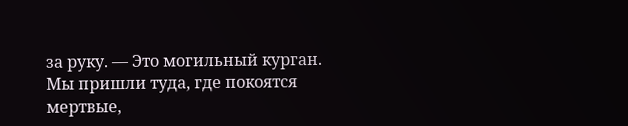за руку. — Это могильный курган. Мы пришли туда, где покоятся мертвые,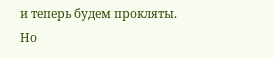и теперь будем прокляты.
Но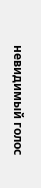невидимый голос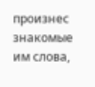произнес знакомые им слова,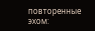повторенные эхом: